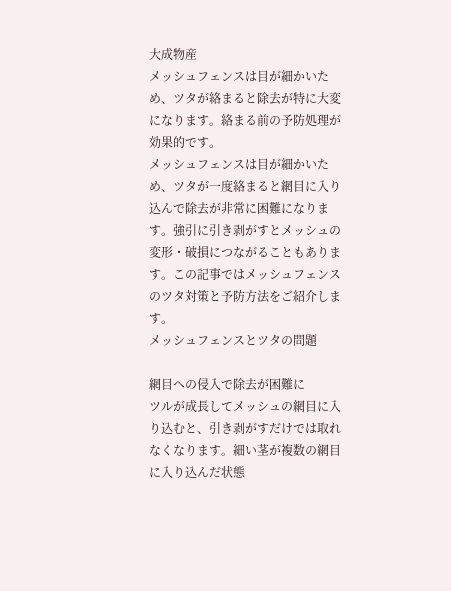大成物産
メッシュフェンスは目が細かいため、ツタが絡まると除去が特に大変になります。絡まる前の予防処理が効果的です。
メッシュフェンスは目が細かいため、ツタが一度絡まると網目に入り込んで除去が非常に困難になります。強引に引き剥がすとメッシュの変形・破損につながることもあります。この記事ではメッシュフェンスのツタ対策と予防方法をご紹介します。
メッシュフェンスとツタの問題

網目への侵入で除去が困難に
ツルが成長してメッシュの網目に入り込むと、引き剥がすだけでは取れなくなります。細い茎が複数の網目に入り込んだ状態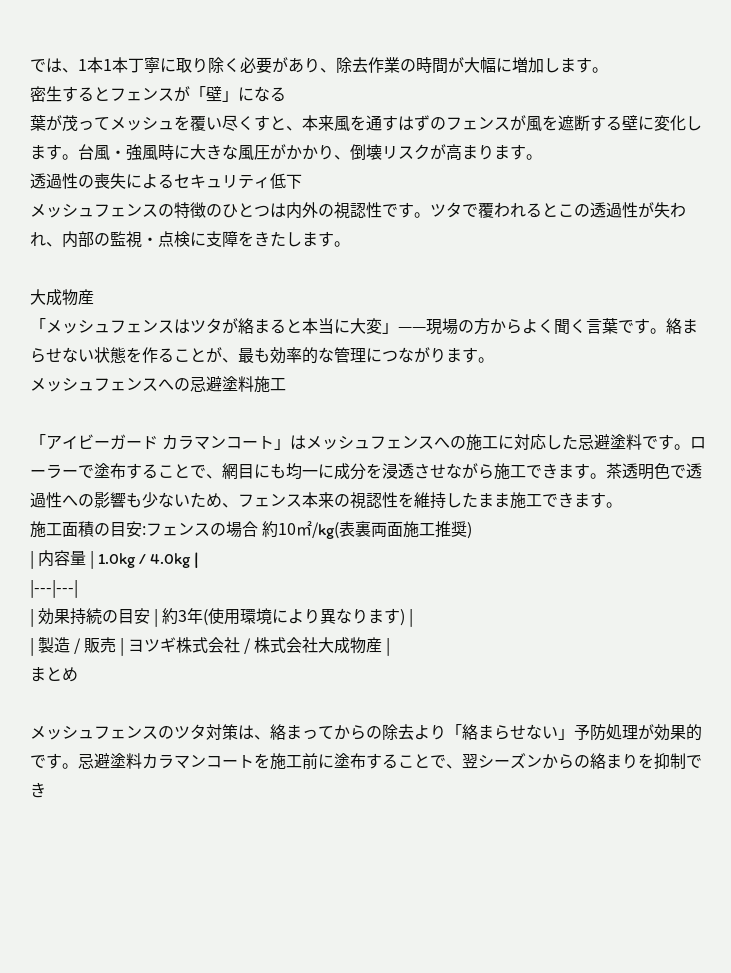では、1本1本丁寧に取り除く必要があり、除去作業の時間が大幅に増加します。
密生するとフェンスが「壁」になる
葉が茂ってメッシュを覆い尽くすと、本来風を通すはずのフェンスが風を遮断する壁に変化します。台風・強風時に大きな風圧がかかり、倒壊リスクが高まります。
透過性の喪失によるセキュリティ低下
メッシュフェンスの特徴のひとつは内外の視認性です。ツタで覆われるとこの透過性が失われ、内部の監視・点検に支障をきたします。

大成物産
「メッシュフェンスはツタが絡まると本当に大変」——現場の方からよく聞く言葉です。絡まらせない状態を作ることが、最も効率的な管理につながります。
メッシュフェンスへの忌避塗料施工

「アイビーガード カラマンコート」はメッシュフェンスへの施工に対応した忌避塗料です。ローラーで塗布することで、網目にも均一に成分を浸透させながら施工できます。茶透明色で透過性への影響も少ないため、フェンス本来の視認性を維持したまま施工できます。
施工面積の目安:フェンスの場合 約10㎡/kg(表裏両面施工推奨)
| 内容量 | 1.0kg / 4.0kg |
|---|---|
| 効果持続の目安 | 約3年(使用環境により異なります) |
| 製造 / 販売 | ヨツギ株式会社 / 株式会社大成物産 |
まとめ

メッシュフェンスのツタ対策は、絡まってからの除去より「絡まらせない」予防処理が効果的です。忌避塗料カラマンコートを施工前に塗布することで、翌シーズンからの絡まりを抑制でき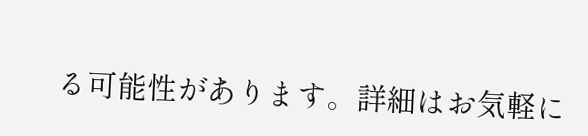る可能性があります。詳細はお気軽に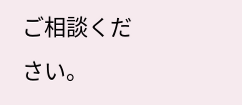ご相談ください。